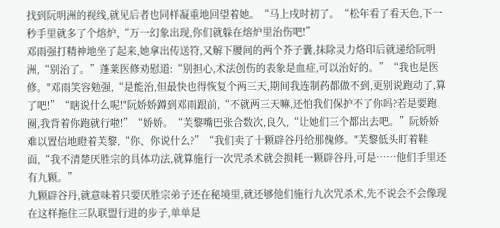找到阮明洲的视线,就见后者也同样凝重地回望着她。“马上戌时初了。“松年看了看天色,下一秒手里就多了个熔炉,“万一幻象出现,你们就躲在熔炉里治伤吧!”
邓雨强打精神地坐了起来,她拿出传送符,又解下腰间的两个芥子囊,抹除灵力烙印后就递给阮明洲,“别治了。”蓬莱医修劝慰道:“别担心,术法创伤的表象是血症,可以治好的。”“我也是医修。"邓雨笑容勉强,“是能治,但最快也得恢复个两三天,期间我连制药都做不到,更别说跑动了,算了吧!”“瞎说什么呢!"阮娇娇蹲到邓雨跟前,“不就两三天嘛,还怕我们保护不了你吗?若是要跑圈,我背着你跑就行啦!”“娇娇。“芙黎嘴巴张合数次,良久,“让她们三个都出去吧。”阮娇娇难以置信地瞪着芙黎,“你、你说什么?”“我们卖了十颗辟谷丹给那傀修。"芙黎低头盯着鞋面,“我不清楚厌胜宗的具体功法,就算施行一次咒杀术就会损耗一颗辟谷丹,可是……他们手里还有九颗。”
九颗辟谷丹,就意味着只要厌胜宗弟子还在秘境里,就还够他们施行九次咒杀术,先不说会不会像现在这样拖住三队联盟行进的步子,单单是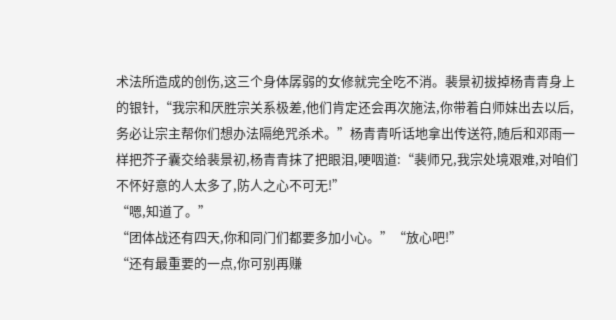术法所造成的创伤,这三个身体孱弱的女修就完全吃不消。裴景初拔掉杨青青身上的银针,“我宗和厌胜宗关系极差,他们肯定还会再次施法,你带着白师妹出去以后,务必让宗主帮你们想办法隔绝咒杀术。”杨青青听话地拿出传送符,随后和邓雨一样把芥子囊交给裴景初,杨青青抹了把眼泪,哽咽道:“裴师兄,我宗处境艰难,对咱们不怀好意的人太多了,防人之心不可无!”
“嗯,知道了。”
“团体战还有四天,你和同门们都要多加小心。”“放心吧!”
“还有最重要的一点,你可别再赚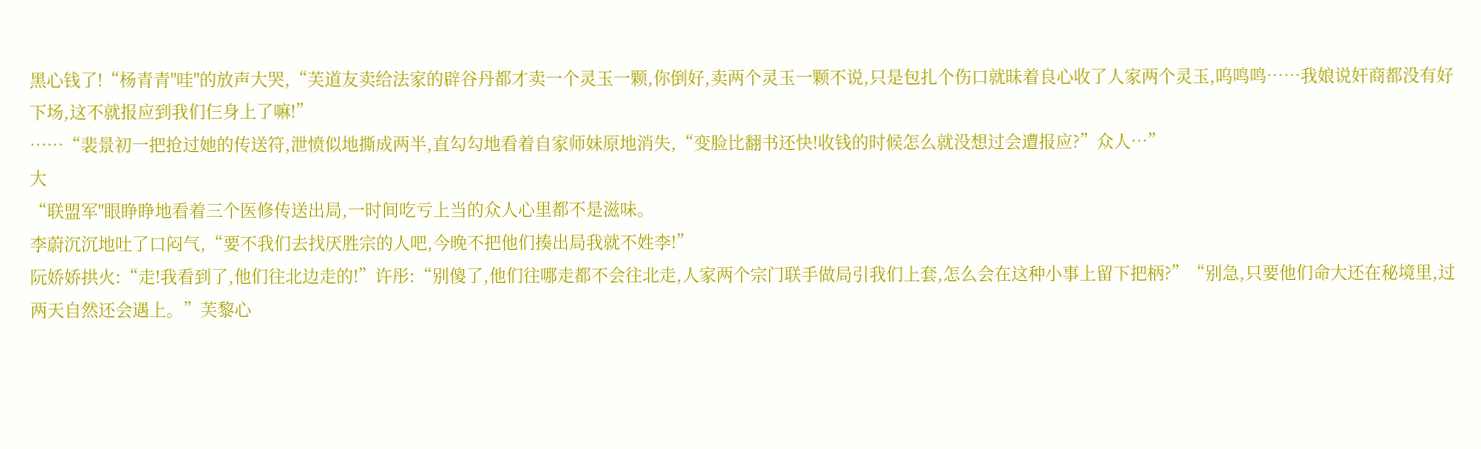黑心钱了!“杨青青"哇"的放声大哭,“芙道友卖给法家的辟谷丹都才卖一个灵玉一颗,你倒好,卖两个灵玉一颗不说,只是包扎个伤口就昧着良心收了人家两个灵玉,呜鸣鸣……我娘说奸商都没有好下场,这不就报应到我们仨身上了嘛!”
……“裴景初一把抢过她的传送符,泄愤似地撕成两半,直勾勾地看着自家师妹原地消失,“变脸比翻书还快!收钱的时候怎么就没想过会遭报应?”众人…”
大
“联盟军"眼睁睁地看着三个医修传送出局,一时间吃亏上当的众人心里都不是滋味。
李蔚沉沉地吐了口闷气,“要不我们去找厌胜宗的人吧,今晚不把他们揍出局我就不姓李!”
阮娇娇拱火:“走!我看到了,他们往北边走的!”许彤:“别傻了,他们往哪走都不会往北走,人家两个宗门联手做局引我们上套,怎么会在这种小事上留下把柄?”“别急,只要他们命大还在秘境里,过两天自然还会遇上。”芙黎心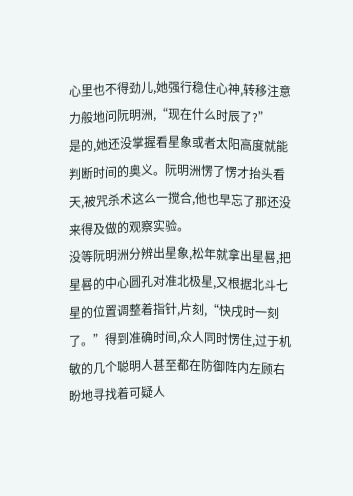心里也不得劲儿,她强行稳住心神,转移注意力般地问阮明洲,“现在什么时辰了?”
是的,她还没掌握看星象或者太阳高度就能判断时间的奥义。阮明洲愣了愣才抬头看天,被咒杀术这么一搅合,他也早忘了那还没来得及做的观察实验。
没等阮明洲分辨出星象,松年就拿出星晷,把星晷的中心圆孔对准北极星,又根据北斗七星的位置调整着指针,片刻,“快戌时一刻了。”得到准确时间,众人同时愣住,过于机敏的几个聪明人甚至都在防御阵内左顾右盼地寻找着可疑人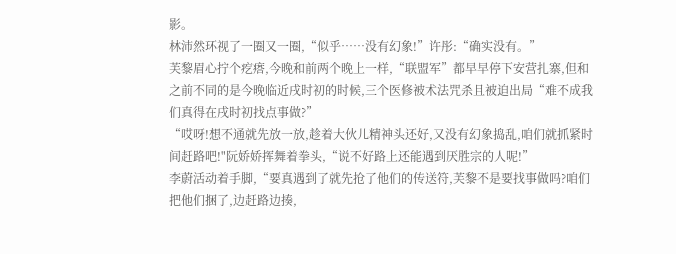影。
林沛然环视了一圈又一圈,“似乎……没有幻象!”许彤:“确实没有。”
芙黎眉心拧个疙瘩,今晚和前两个晚上一样,“联盟军”都早早停下安营扎寨,但和之前不同的是今晚临近戌时初的时候,三个医修被术法咒杀且被迫出局“难不成我们真得在戌时初找点事做?”
“哎呀!想不通就先放一放,趁着大伙儿精神头还好,又没有幻象捣乱,咱们就抓紧时间赶路吧!"阮娇娇挥舞着拳头,“说不好路上还能遇到厌胜宗的人呢!”
李蔚活动着手脚,“要真遇到了就先抢了他们的传送符,芙黎不是要找事做吗?咱们把他们捆了,边赶路边揍,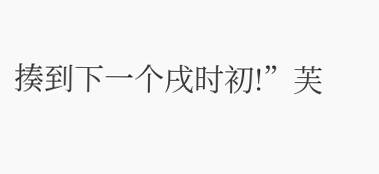揍到下一个戌时初!”芙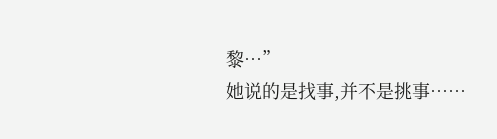黎…”
她说的是找事,并不是挑事……